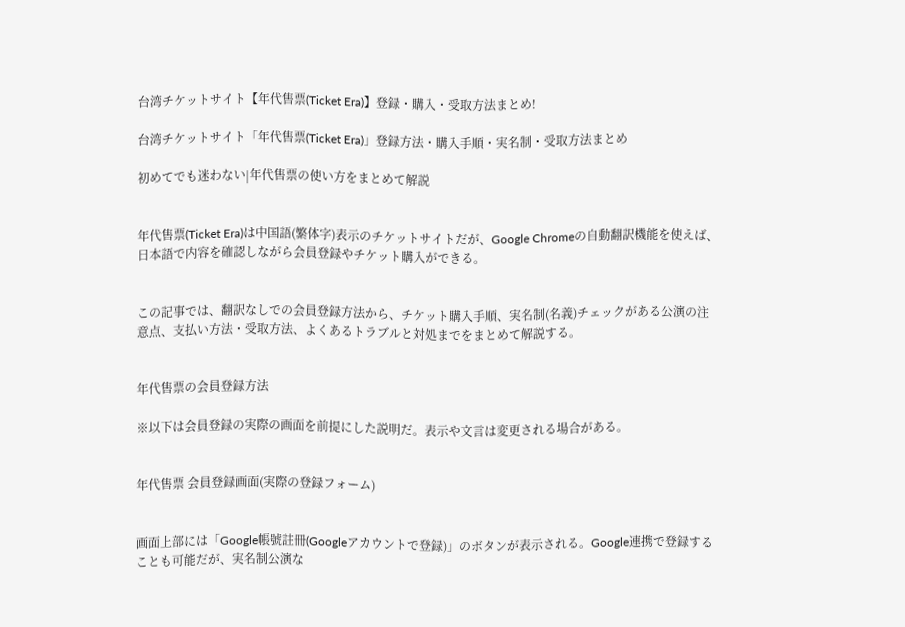台湾チケットサイト【年代售票(Ticket Era)】登録・購入・受取方法まとめ!

台湾チケットサイト「年代售票(Ticket Era)」登録方法・購入手順・実名制・受取方法まとめ

初めてでも迷わない|年代售票の使い方をまとめて解説


年代售票(Ticket Era)は中国語(繁体字)表示のチケットサイトだが、Google Chromeの自動翻訳機能を使えば、日本語で内容を確認しながら会員登録やチケット購入ができる。


この記事では、翻訳なしでの会員登録方法から、チケット購入手順、実名制(名義)チェックがある公演の注意点、支払い方法・受取方法、よくあるトラブルと対処までをまとめて解説する。


年代售票の会員登録方法

※以下は会員登録の実際の画面を前提にした説明だ。表示や文言は変更される場合がある。


年代售票 会員登録画面(実際の登録フォーム)


画面上部には「Google帳號註冊(Googleアカウントで登録)」のボタンが表示される。Google連携で登録することも可能だが、実名制公演な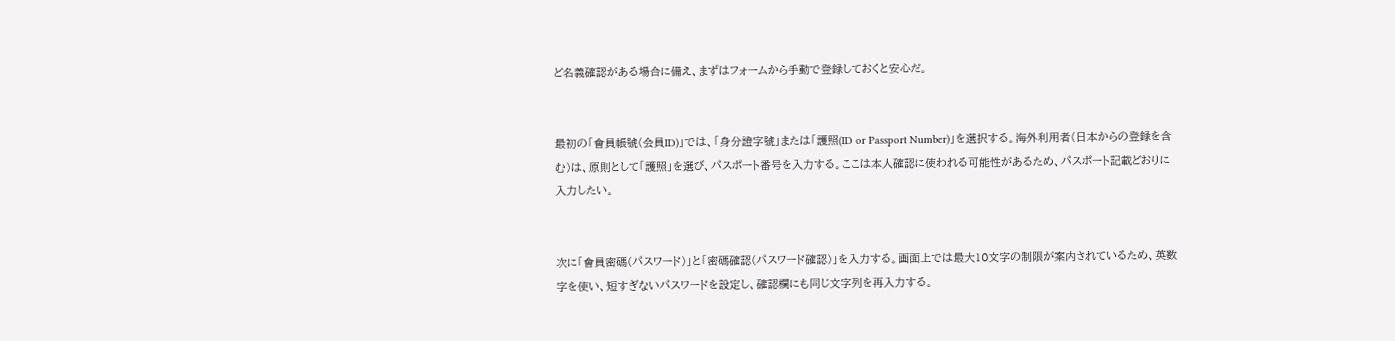ど名義確認がある場合に備え、まずはフォームから手動で登録しておくと安心だ。


最初の「會員帳號(会員ID)」では、「身分證字號」または「護照(ID or Passport Number)」を選択する。海外利用者(日本からの登録を含む)は、原則として「護照」を選び、パスポート番号を入力する。ここは本人確認に使われる可能性があるため、パスポート記載どおりに入力したい。


次に「會員密碼(パスワード)」と「密碼確認(パスワード確認)」を入力する。画面上では最大10文字の制限が案内されているため、英数字を使い、短すぎないパスワードを設定し、確認欄にも同じ文字列を再入力する。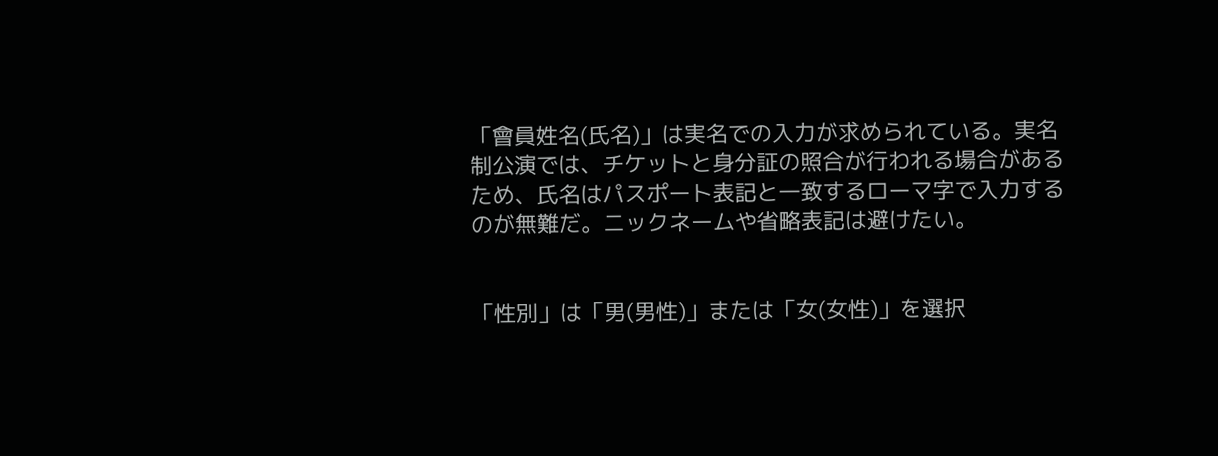「會員姓名(氏名)」は実名での入力が求められている。実名制公演では、チケットと身分証の照合が行われる場合があるため、氏名はパスポート表記と一致するローマ字で入力するのが無難だ。ニックネームや省略表記は避けたい。


「性別」は「男(男性)」または「女(女性)」を選択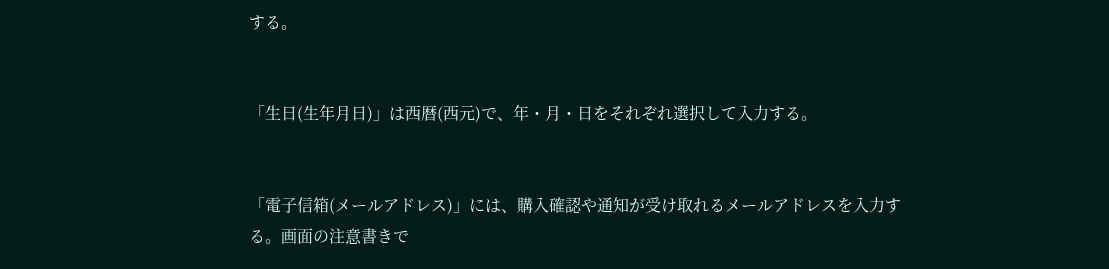する。


「生日(生年月日)」は西暦(西元)で、年・月・日をそれぞれ選択して入力する。


「電子信箱(メールアドレス)」には、購入確認や通知が受け取れるメールアドレスを入力する。画面の注意書きで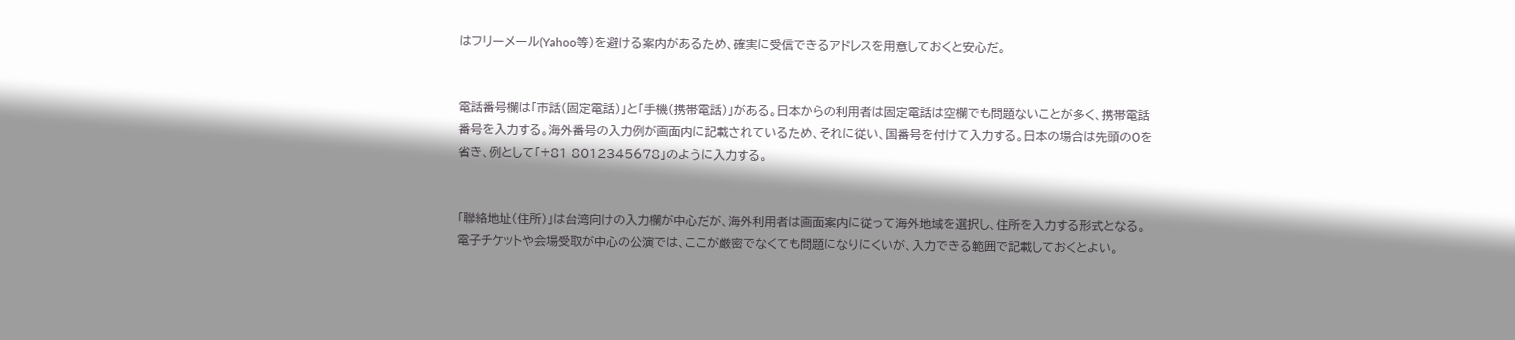はフリーメール(Yahoo等)を避ける案内があるため、確実に受信できるアドレスを用意しておくと安心だ。


電話番号欄は「市話(固定電話)」と「手機(携帯電話)」がある。日本からの利用者は固定電話は空欄でも問題ないことが多く、携帯電話番号を入力する。海外番号の入力例が画面内に記載されているため、それに従い、国番号を付けて入力する。日本の場合は先頭の0を省き、例として「+81 8012345678」のように入力する。


「聯絡地址(住所)」は台湾向けの入力欄が中心だが、海外利用者は画面案内に従って海外地域を選択し、住所を入力する形式となる。電子チケットや会場受取が中心の公演では、ここが厳密でなくても問題になりにくいが、入力できる範囲で記載しておくとよい。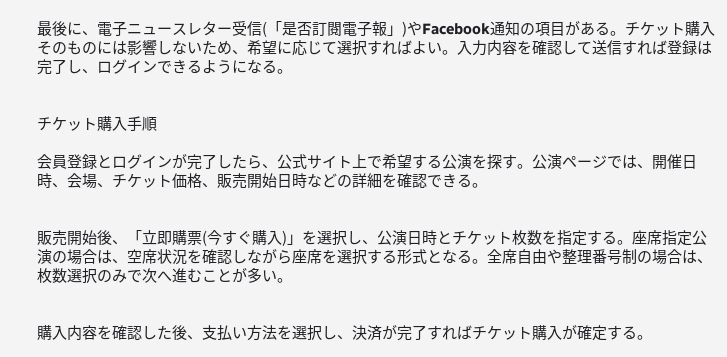最後に、電子ニュースレター受信(「是否訂閱電子報」)やFacebook通知の項目がある。チケット購入そのものには影響しないため、希望に応じて選択すればよい。入力内容を確認して送信すれば登録は完了し、ログインできるようになる。


チケット購入手順

会員登録とログインが完了したら、公式サイト上で希望する公演を探す。公演ページでは、開催日時、会場、チケット価格、販売開始日時などの詳細を確認できる。


販売開始後、「立即購票(今すぐ購入)」を選択し、公演日時とチケット枚数を指定する。座席指定公演の場合は、空席状況を確認しながら座席を選択する形式となる。全席自由や整理番号制の場合は、枚数選択のみで次へ進むことが多い。


購入内容を確認した後、支払い方法を選択し、決済が完了すればチケット購入が確定する。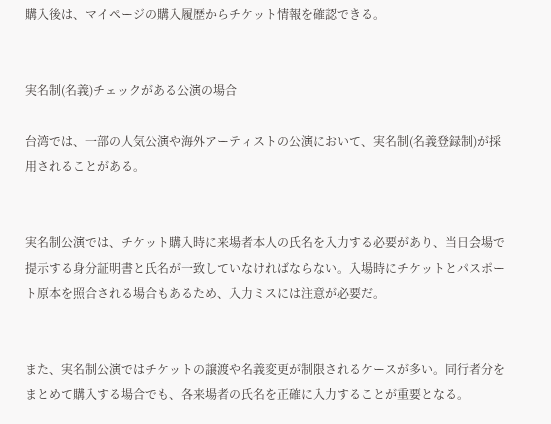購入後は、マイページの購入履歴からチケット情報を確認できる。


実名制(名義)チェックがある公演の場合

台湾では、一部の人気公演や海外アーティストの公演において、実名制(名義登録制)が採用されることがある。


実名制公演では、チケット購入時に来場者本人の氏名を入力する必要があり、当日会場で提示する身分証明書と氏名が一致していなければならない。入場時にチケットとパスポート原本を照合される場合もあるため、入力ミスには注意が必要だ。


また、実名制公演ではチケットの譲渡や名義変更が制限されるケースが多い。同行者分をまとめて購入する場合でも、各来場者の氏名を正確に入力することが重要となる。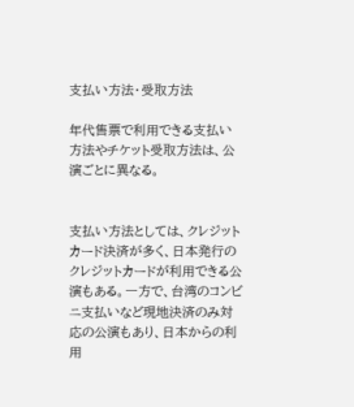支払い方法・受取方法

年代售票で利用できる支払い方法やチケット受取方法は、公演ごとに異なる。


支払い方法としては、クレジットカード決済が多く、日本発行のクレジットカードが利用できる公演もある。一方で、台湾のコンビニ支払いなど現地決済のみ対応の公演もあり、日本からの利用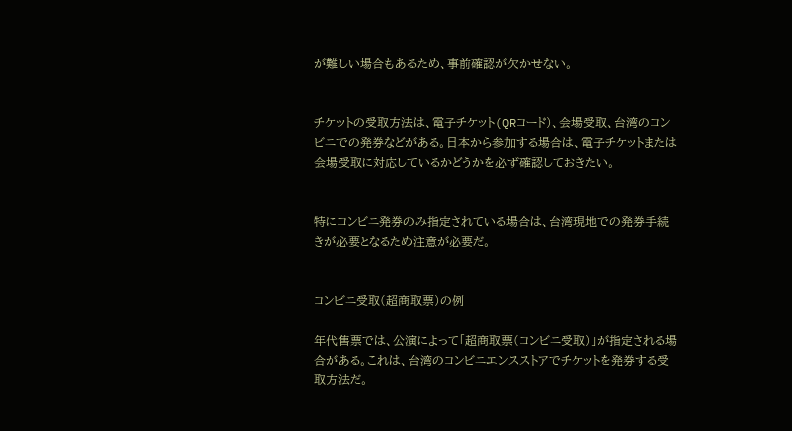が難しい場合もあるため、事前確認が欠かせない。


チケットの受取方法は、電子チケット(QRコード)、会場受取、台湾のコンビニでの発券などがある。日本から参加する場合は、電子チケットまたは会場受取に対応しているかどうかを必ず確認しておきたい。


特にコンビニ発券のみ指定されている場合は、台湾現地での発券手続きが必要となるため注意が必要だ。


コンビニ受取(超商取票)の例

年代售票では、公演によって「超商取票(コンビニ受取)」が指定される場合がある。これは、台湾のコンビニエンスストアでチケットを発券する受取方法だ。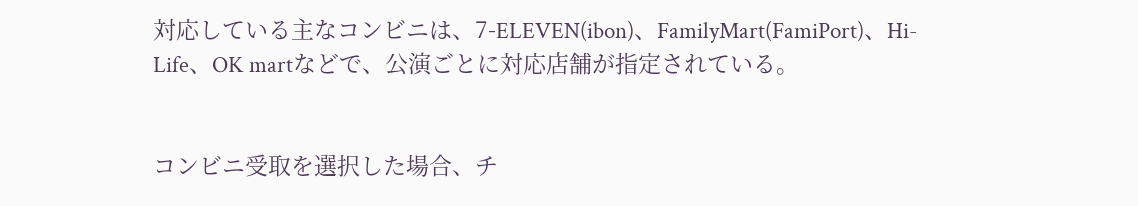対応している主なコンビニは、7-ELEVEN(ibon)、FamilyMart(FamiPort)、Hi-Life、OK martなどで、公演ごとに対応店舗が指定されている。


コンビニ受取を選択した場合、チ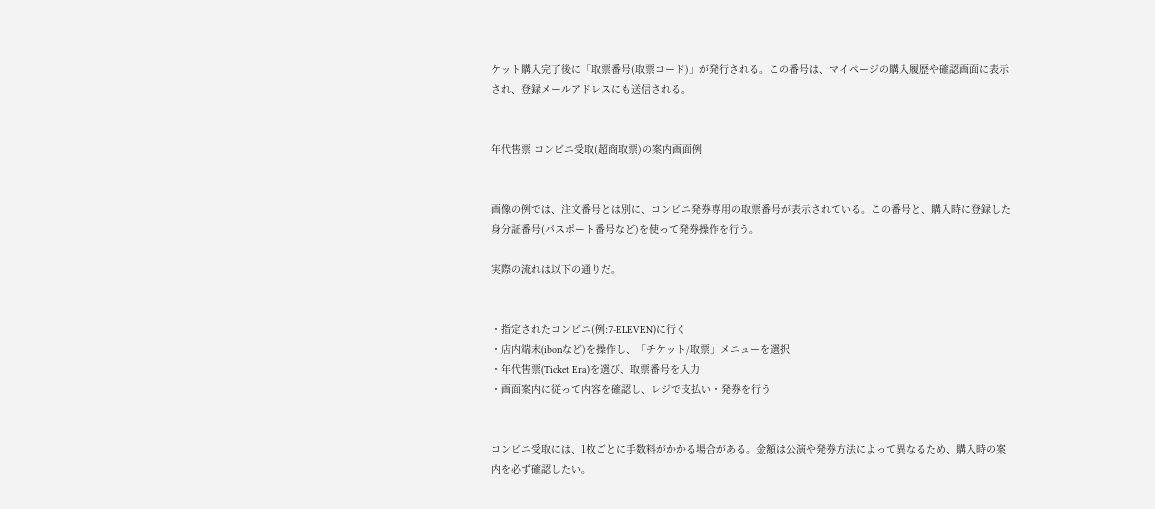ケット購入完了後に「取票番号(取票コード)」が発行される。この番号は、マイページの購入履歴や確認画面に表示され、登録メールアドレスにも送信される。


年代售票 コンビニ受取(超商取票)の案内画面例


画像の例では、注文番号とは別に、コンビニ発券専用の取票番号が表示されている。この番号と、購入時に登録した身分証番号(パスポート番号など)を使って発券操作を行う。

実際の流れは以下の通りだ。


・指定されたコンビニ(例:7-ELEVEN)に行く
・店内端末(ibonなど)を操作し、「チケット/取票」メニューを選択
・年代售票(Ticket Era)を選び、取票番号を入力
・画面案内に従って内容を確認し、レジで支払い・発券を行う


コンビニ受取には、1枚ごとに手数料がかかる場合がある。金額は公演や発券方法によって異なるため、購入時の案内を必ず確認したい。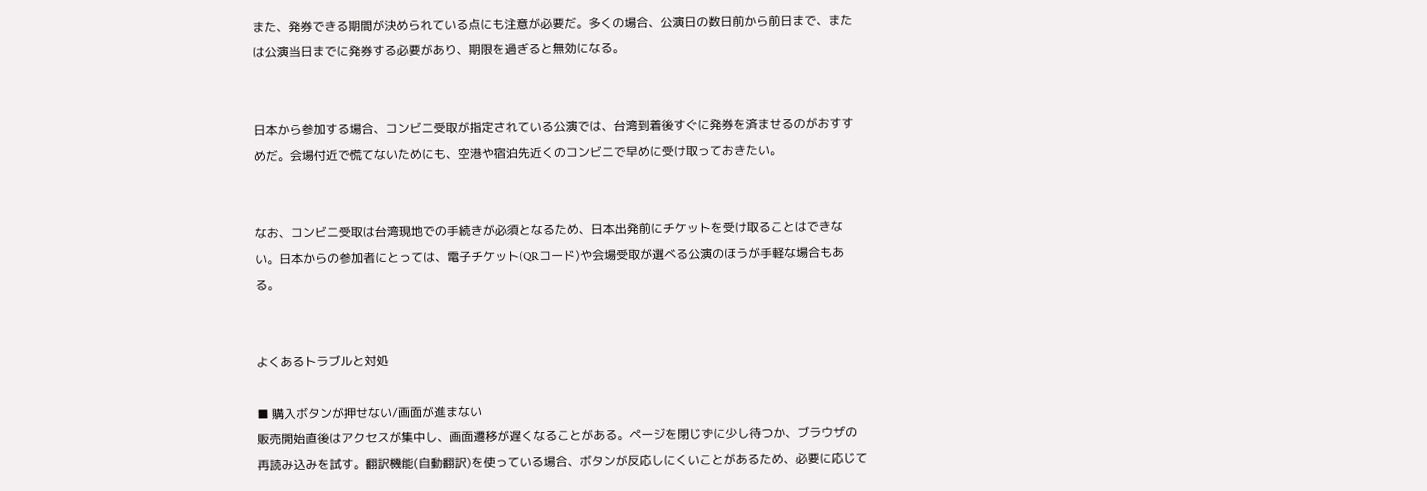また、発券できる期間が決められている点にも注意が必要だ。多くの場合、公演日の数日前から前日まで、または公演当日までに発券する必要があり、期限を過ぎると無効になる。


日本から参加する場合、コンビニ受取が指定されている公演では、台湾到着後すぐに発券を済ませるのがおすすめだ。会場付近で慌てないためにも、空港や宿泊先近くのコンビニで早めに受け取っておきたい。


なお、コンビニ受取は台湾現地での手続きが必須となるため、日本出発前にチケットを受け取ることはできない。日本からの参加者にとっては、電子チケット(QRコード)や会場受取が選べる公演のほうが手軽な場合もある。


よくあるトラブルと対処

■ 購入ボタンが押せない/画面が進まない
販売開始直後はアクセスが集中し、画面遷移が遅くなることがある。ページを閉じずに少し待つか、ブラウザの再読み込みを試す。翻訳機能(自動翻訳)を使っている場合、ボタンが反応しにくいことがあるため、必要に応じて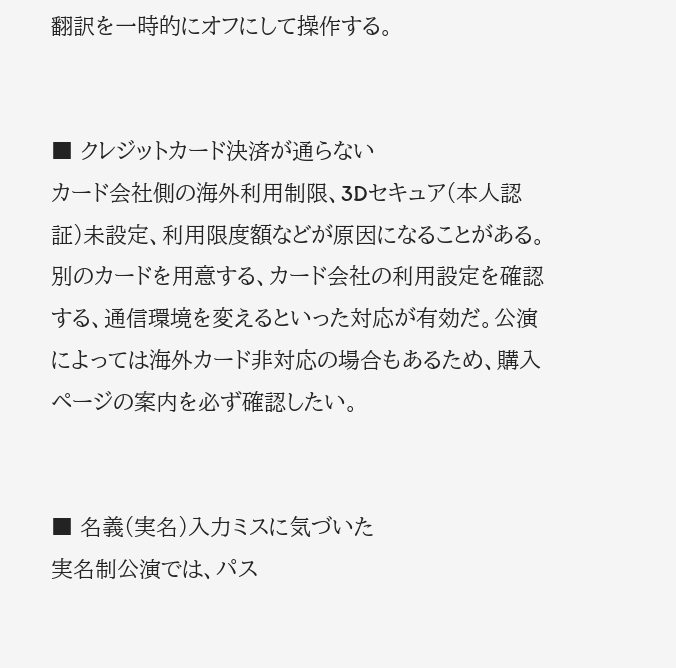翻訳を一時的にオフにして操作する。


■ クレジットカード決済が通らない
カード会社側の海外利用制限、3Dセキュア(本人認証)未設定、利用限度額などが原因になることがある。別のカードを用意する、カード会社の利用設定を確認する、通信環境を変えるといった対応が有効だ。公演によっては海外カード非対応の場合もあるため、購入ページの案内を必ず確認したい。


■ 名義(実名)入力ミスに気づいた
実名制公演では、パス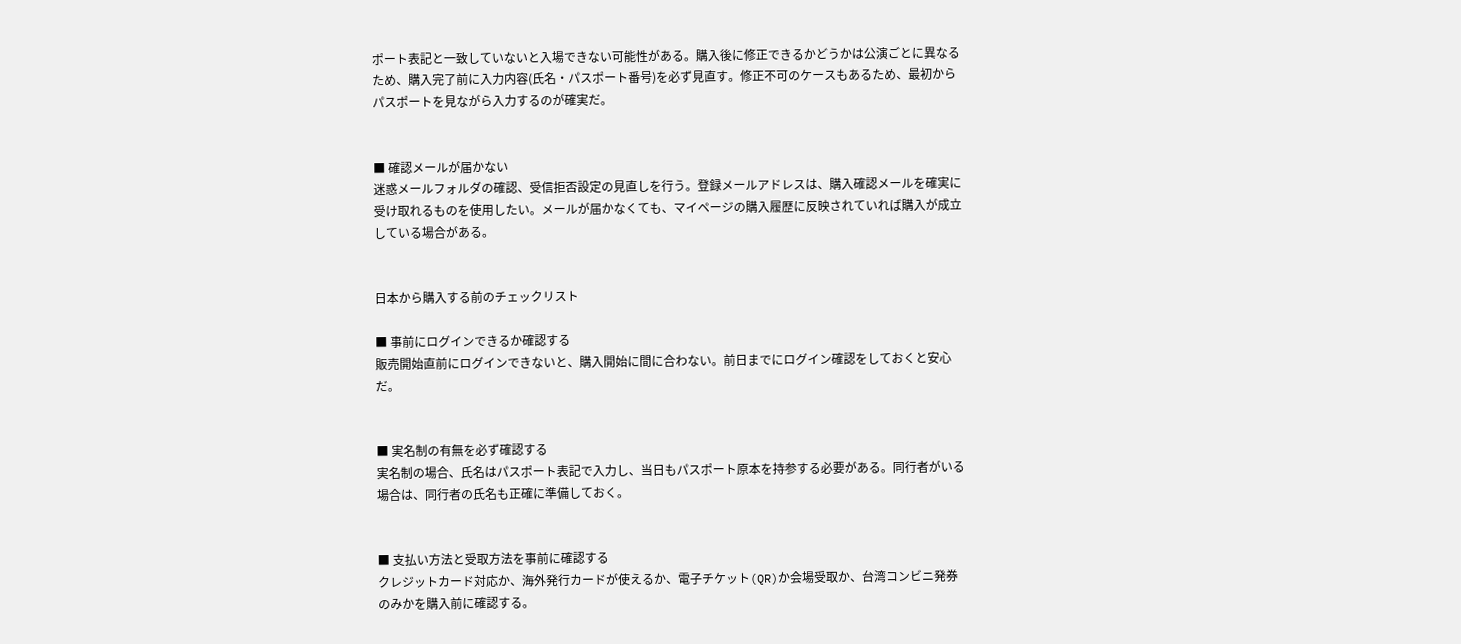ポート表記と一致していないと入場できない可能性がある。購入後に修正できるかどうかは公演ごとに異なるため、購入完了前に入力内容(氏名・パスポート番号)を必ず見直す。修正不可のケースもあるため、最初からパスポートを見ながら入力するのが確実だ。


■ 確認メールが届かない
迷惑メールフォルダの確認、受信拒否設定の見直しを行う。登録メールアドレスは、購入確認メールを確実に受け取れるものを使用したい。メールが届かなくても、マイページの購入履歴に反映されていれば購入が成立している場合がある。


日本から購入する前のチェックリスト

■ 事前にログインできるか確認する
販売開始直前にログインできないと、購入開始に間に合わない。前日までにログイン確認をしておくと安心だ。


■ 実名制の有無を必ず確認する
実名制の場合、氏名はパスポート表記で入力し、当日もパスポート原本を持参する必要がある。同行者がいる場合は、同行者の氏名も正確に準備しておく。


■ 支払い方法と受取方法を事前に確認する
クレジットカード対応か、海外発行カードが使えるか、電子チケット(QR)か会場受取か、台湾コンビニ発券のみかを購入前に確認する。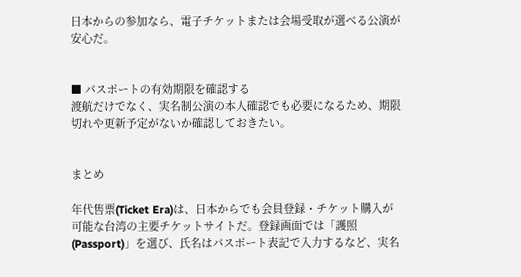日本からの参加なら、電子チケットまたは会場受取が選べる公演が安心だ。


■ パスポートの有効期限を確認する
渡航だけでなく、実名制公演の本人確認でも必要になるため、期限切れや更新予定がないか確認しておきたい。


まとめ

年代售票(Ticket Era)は、日本からでも会員登録・チケット購入が可能な台湾の主要チケットサイトだ。登録画面では「護照(Passport)」を選び、氏名はパスポート表記で入力するなど、実名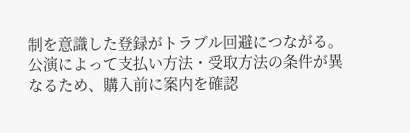制を意識した登録がトラブル回避につながる。公演によって支払い方法・受取方法の条件が異なるため、購入前に案内を確認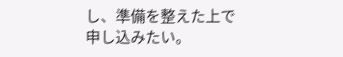し、準備を整えた上で申し込みたい。